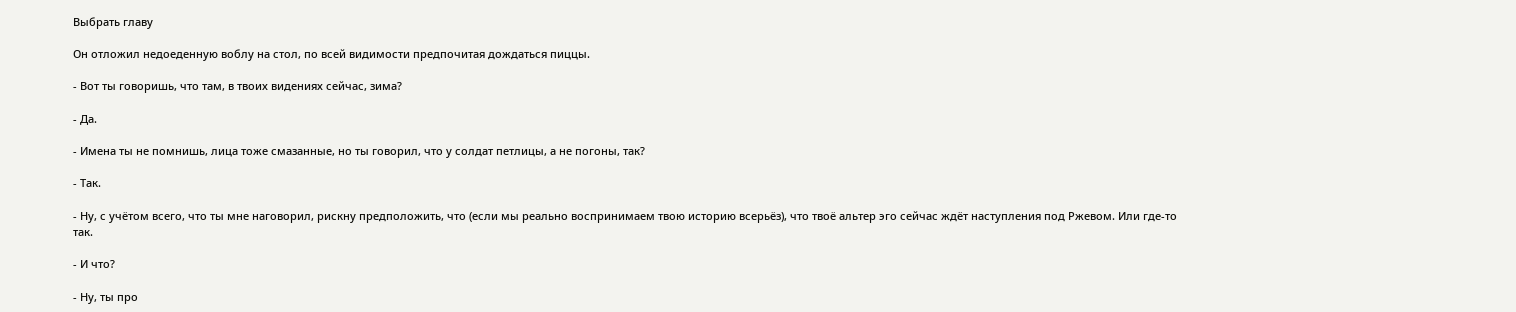Выбрать главу

Он отложил недоеденную воблу на стол, по всей видимости предпочитая дождаться пиццы.

- Вот ты говоришь, что там, в твоих видениях сейчас, зима?

- Да.

- Имена ты не помнишь, лица тоже смазанные, но ты говорил, что у солдат петлицы, а не погоны, так?

- Так.

- Ну, с учётом всего, что ты мне наговорил, рискну предположить, что (если мы реально воспринимаем твою историю всерьёз), что твоё альтер эго сейчас ждёт наступления под Ржевом. Или где-то так.

- И что?

- Ну, ты про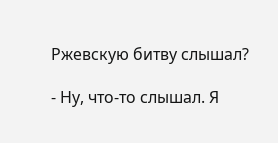Ржевскую битву слышал?

- Ну, что-то слышал. Я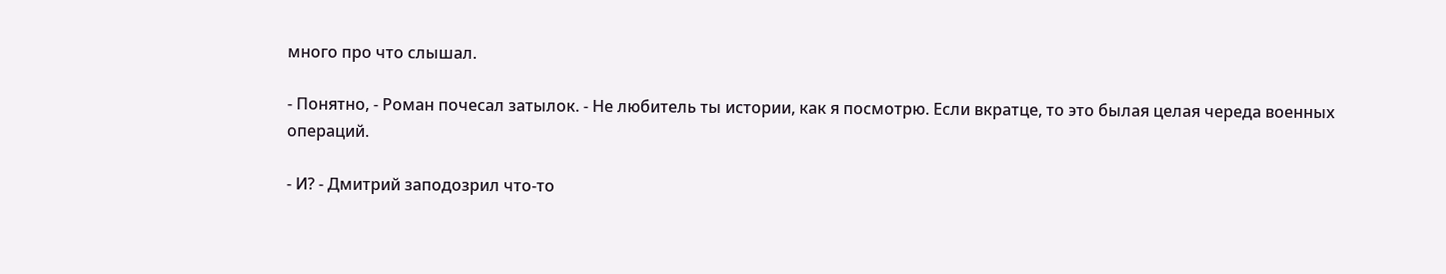много про что слышал.

- Понятно, - Роман почесал затылок. - Не любитель ты истории, как я посмотрю. Если вкратце, то это былая целая череда военных операций.

- И? - Дмитрий заподозрил что-то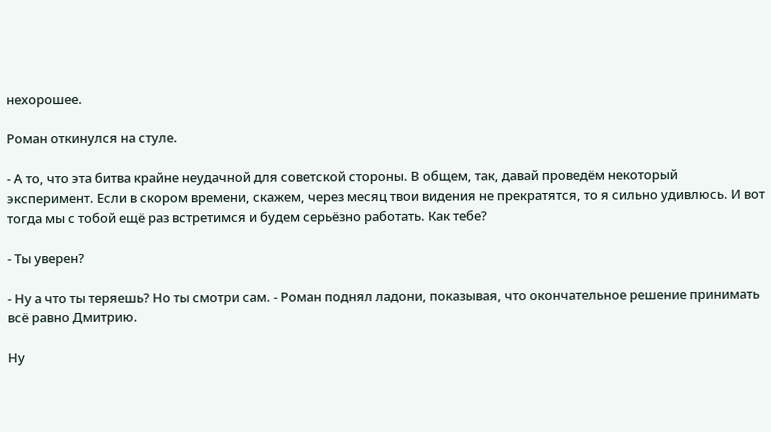нехорошее.

Роман откинулся на стуле.

- А то, что эта битва крайне неудачной для советской стороны. В общем, так, давай проведём некоторый эксперимент. Если в скором времени, скажем, через месяц твои видения не прекратятся, то я сильно удивлюсь. И вот тогда мы с тобой ещё раз встретимся и будем серьёзно работать. Как тебе?

- Ты уверен?

- Ну а что ты теряешь? Но ты смотри сам. - Роман поднял ладони, показывая, что окончательное решение принимать всё равно Дмитрию.

Ну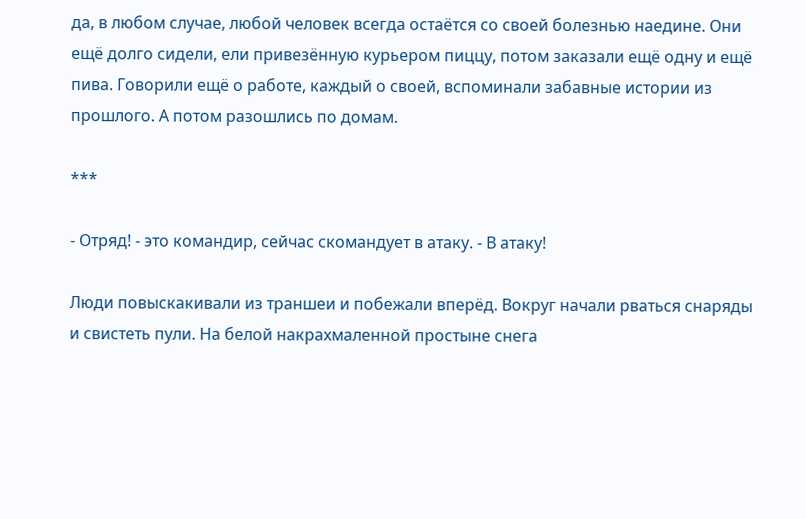да, в любом случае, любой человек всегда остаётся со своей болезнью наедине. Они ещё долго сидели, ели привезённую курьером пиццу, потом заказали ещё одну и ещё пива. Говорили ещё о работе, каждый о своей, вспоминали забавные истории из прошлого. А потом разошлись по домам.

***

- Отряд! - это командир, сейчас скомандует в атаку. - В атаку!

Люди повыскакивали из траншеи и побежали вперёд. Вокруг начали рваться снаряды и свистеть пули. На белой накрахмаленной простыне снега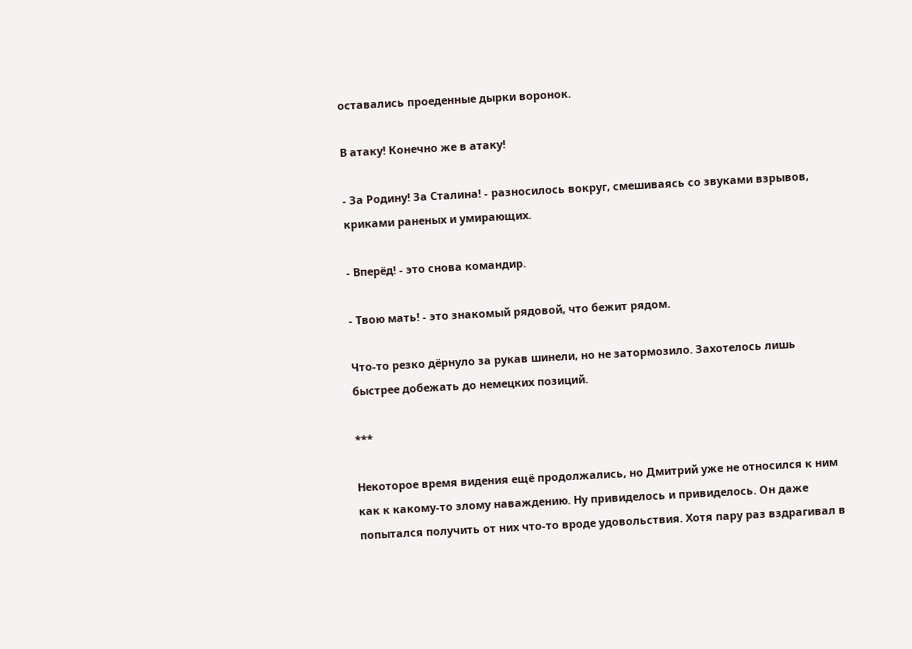оставались проеденные дырки воронок.

В атаку! Конечно же в атаку!

- За Родину! За Сталина! - разносилось вокруг, смешиваясь со звуками взрывов, криками раненых и умирающих.

- Вперёд! - это снова командир.

- Твою мать! - это знакомый рядовой, что бежит рядом.

Что-то резко дёрнуло за рукав шинели, но не затормозило. Захотелось лишь быстрее добежать до немецких позиций.

***

Некоторое время видения ещё продолжались, но Дмитрий уже не относился к ним как к какому-то злому наваждению. Ну привиделось и привиделось. Он даже попытался получить от них что-то вроде удовольствия. Хотя пару раз вздрагивал в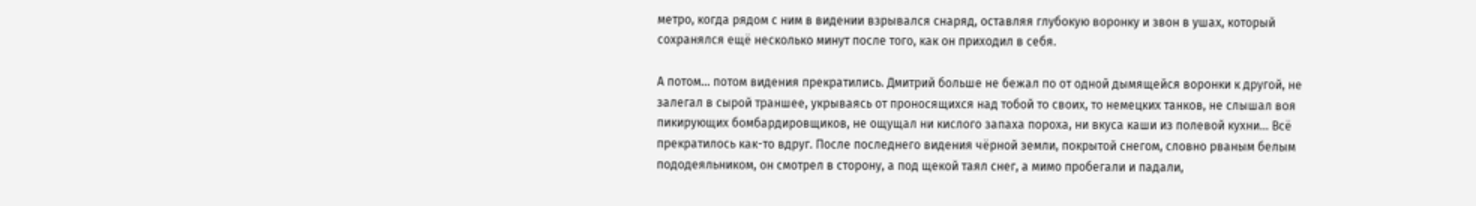метро, когда рядом с ним в видении взрывался снаряд, оставляя глубокую воронку и звон в ушах, который сохранялся ещё несколько минут после того, как он приходил в себя.

А потом... потом видения прекратились. Дмитрий больше не бежал по от одной дымящейся воронки к другой, не залегал в сырой траншее, укрываясь от проносящихся над тобой то своих, то немецких танков, не слышал воя пикирующих бомбардировщиков, не ощущал ни кислого запаха пороха, ни вкуса каши из полевой кухни... Всё прекратилось как-то вдруг. После последнего видения чёрной земли, покрытой снегом, словно рваным белым пододеяльником, он смотрел в сторону, а под щекой таял снег, а мимо пробегали и падали,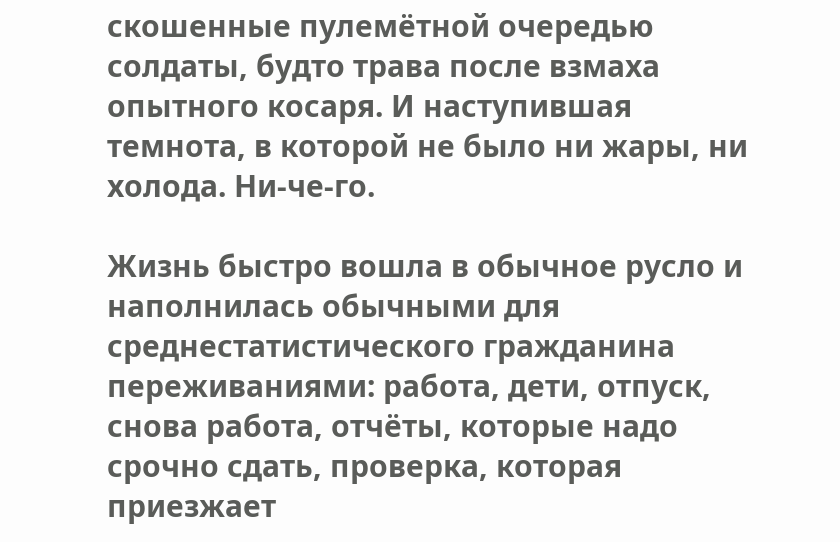скошенные пулемётной очередью солдаты, будто трава после взмаха опытного косаря. И наступившая темнота, в которой не было ни жары, ни холода. Ни-че-го.

Жизнь быстро вошла в обычное русло и наполнилась обычными для среднестатистического гражданина переживаниями: работа, дети, отпуск, снова работа, отчёты, которые надо срочно сдать, проверка, которая приезжает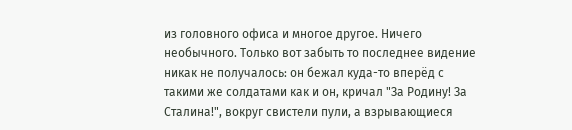из головного офиса и многое другое. Ничего необычного. Только вот забыть то последнее видение никак не получалось: он бежал куда-то вперёд с такими же солдатами как и он, кричал "За Родину! За Сталина!", вокруг свистели пули, а взрывающиеся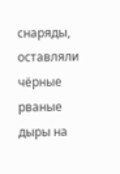снаряды, оставляли чёрные рваные дыры на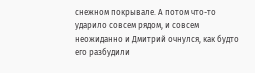снежном покрывале. А потом что-то ударило совсем рядом, и совсем неожиданно и Дмитрий очнулся, как будто его разбудили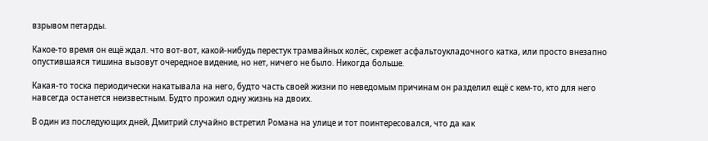взрывом петарды.

Какое-то время он ещё ждал. что вот-вот, какой-нибудь перестук трамвайных колёс, скрежет асфальтоукладочного катка, или просто внезапно опустившаяся тишина вызовут очередное видение, но нет, ничего не было. Никогда больше.

Какая-то тоска периодически накатывала на него, будто часть своей жизни по неведомым причинам он разделил ещё с кем-то, кто для него навсегда останется неизвестным. Будто прожил одну жизнь на двоих.

В один из последующих дней, Дмитрий случайно встретил Романа на улице и тот поинтересовался, что да как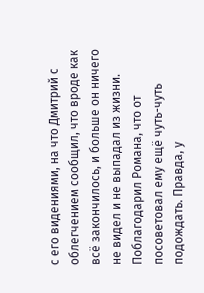с его видениями, на что Дмитрий с облегчением сообщил, что вроде как всё закончилось, и больше он ничего не видел и не выпадал из жизни. Поблагодарил Романа, что от посоветовал ему ещё чуть-чуть подождать. Правда, у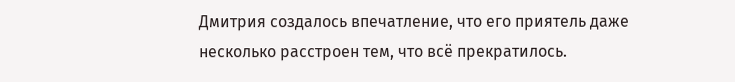Дмитрия создалось впечатление, что его приятель даже несколько расстроен тем, что всё прекратилось.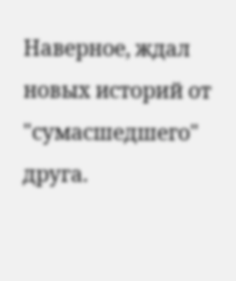Наверное, ждал новых историй от "сумасшедшего" друга.